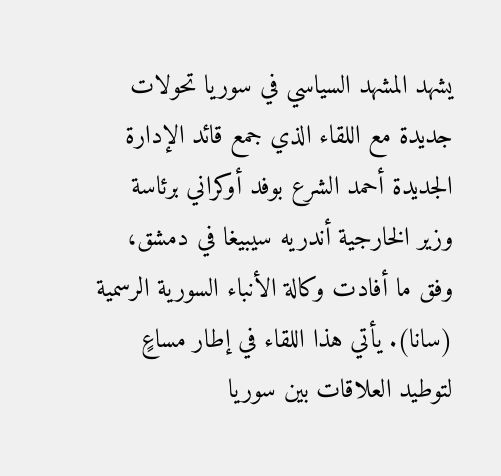يشهد المشهد السياسي في سوريا تحولات جديدة مع اللقاء الذي جمع قائد الإدارة الجديدة أحمد الشرع بوفد أوكراني برئاسة وزير الخارجية أندريه سيبيغا في دمشق، وفق ما أفادت وكالة الأنباء السورية الرسمية (سانا). يأتي هذا اللقاء في إطار مساعٍ لتوطيد العلاقات بين سوريا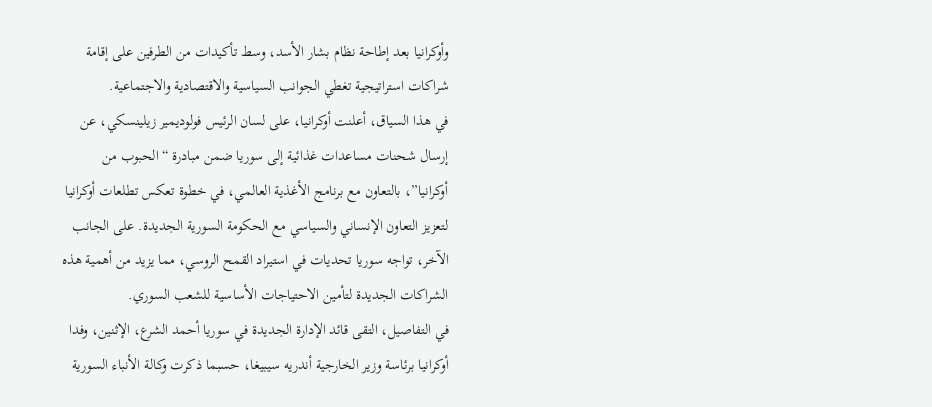وأوكرانيا بعد إطاحة نظام بشار الأسد، وسط تأكيدات من الطرفين على إقامة شراكات استراتيجية تغطي الجوانب السياسية والاقتصادية والاجتماعية.
في هذا السياق، أعلنت أوكرانيا، على لسان الرئيس فولوديمير زيلينسكي، عن إرسال شحنات مساعدات غذائية إلى سوريا ضمن مبادرة “الحبوب من أوكرانيا”، بالتعاون مع برنامج الأغذية العالمي، في خطوة تعكس تطلعات أوكرانيا لتعزيز التعاون الإنساني والسياسي مع الحكومة السورية الجديدة. على الجانب الآخر، تواجه سوريا تحديات في استيراد القمح الروسي، مما يزيد من أهمية هذه الشراكات الجديدة لتأمين الاحتياجات الأساسية للشعب السوري.
في التفاصيل، التقى قائد الإدارة الجديدة في سوريا أحمد الشرع، الإثنين، وفدا أوكرانيا برئاسة وزير الخارجية أندريه سيبيغا، حسبما ذكرت وكالة الأنباء السورية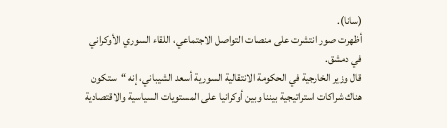(سانا).
أظهرت صور انتشرت على منصات التواصل الاجتماعي، اللقاء السوري الأوكراني في دمشق.
قال وزير الخارجية في الحكومة الانتقالية السورية أسعد الشيباني، إنه “ستكون هناك شراكات استراتيجية بيننا وبين أوكرانيا على المستويات السياسية والاقتصادية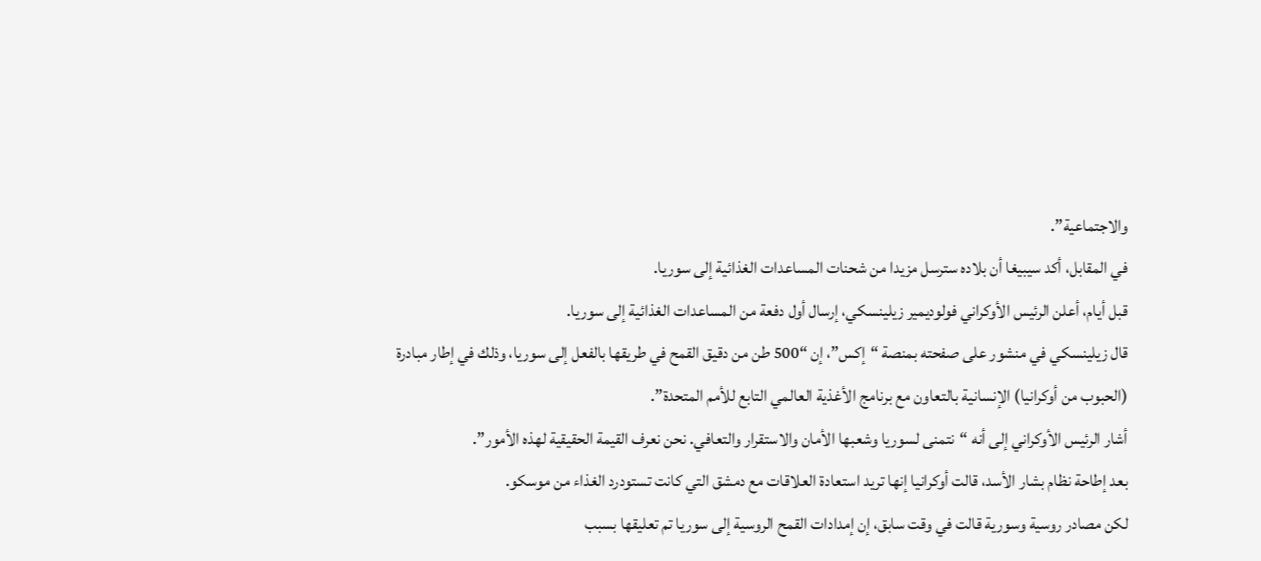والاجتماعية”.
في المقابل، أكد سيبيغا أن بلاده سترسل مزيدا من شحنات المساعدات الغذائية إلى سوريا.
قبل أيام، أعلن الرئيس الأوكراني فولوديمير زيلينسكي، إرسال أول دفعة من المساعدات الغذائية إلى سوريا.
قال زيلينسكي في منشور على صفحته بمنصة “إكس”، إن “500 طن من دقيق القمح في طريقها بالفعل إلى سوريا، وذلك في إطار مبادرة (الحبوب من أوكرانيا) الإنسانية بالتعاون مع برنامج الأغذية العالمي التابع للأمم المتحدة”.
أشار الرئيس الأوكراني إلى أنه “نتمنى لسوريا وشعبها الأمان والاستقرار والتعافي. نحن نعرف القيمة الحقيقية لهذه الأمور”.
بعد إطاحة نظام بشار الأسد، قالت أوكرانيا إنها تريد استعادة العلاقات مع دمشق التي كانت تستودرد الغذاء من موسكو.
لكن مصادر روسية وسورية قالت في وقت سابق، إن إمدادات القمح الروسية إلى سوريا تم تعليقها بسبب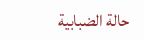حالة الضبابية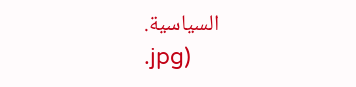السياسية.
.jpg)